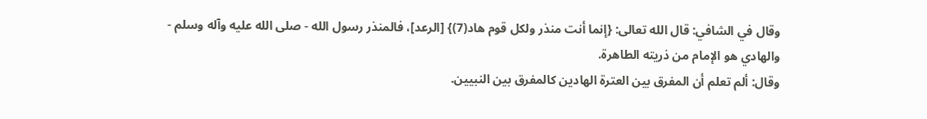وقال في الشافي: قال الله تعالى: {إنما أنت منذر ولكل قوم هاد(7)} [الرعد]، فالمنذر رسول الله - صلى الله عليه وآله وسلم - والهادي هو الإمام من ذريته الطاهرة.
وقال: ألم تعلم أن المفرق بين العترة الهادين كالمفرق بين النبيين.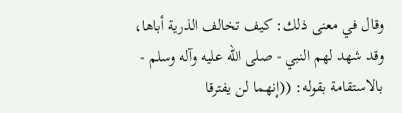وقال في معنى ذلك: كيف تخالف الذرية أباها، وقد شهد لهم النبي - صلى الله عليه وآله وسلم - بالاستقامة بقوله: ((إنهما لن يفترقا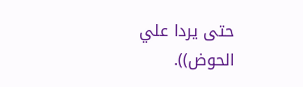حتى يردا علي الحوض)).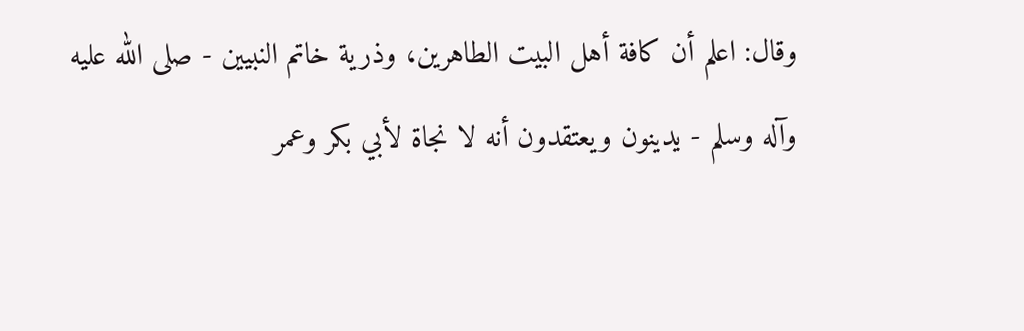وقال: اعلم أن كافة أهل البيت الطاهرين، وذرية خاتم النبيين - صلى الله عليه وآله وسلم - يدينون ويعتقدون أنه لا نجاة لأبي بكر وعمر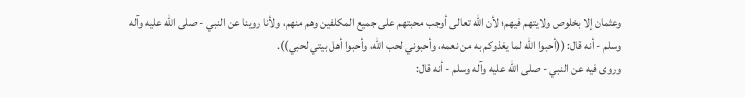وعثمان إلا بخلوص ولايتهم فيهم؛ لأن الله تعالى أوجب محبتهم على جميع المكلفين وهم منهم، ولأنا روينا عن النبي - صلى الله عليه وآله وسلم - أنه قال: ((أحبوا الله لما يغذوكم به من نعمه، وأحبوني لحب الله، وأحبوا أهل بيتي لحبي)).
وروى فيه عن النبي - صلى الله عليه وآله وسلم - أنه قال: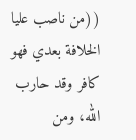((من ناصب عليا الخلافة بعدي فهو كافر وقد حارب الله، ومن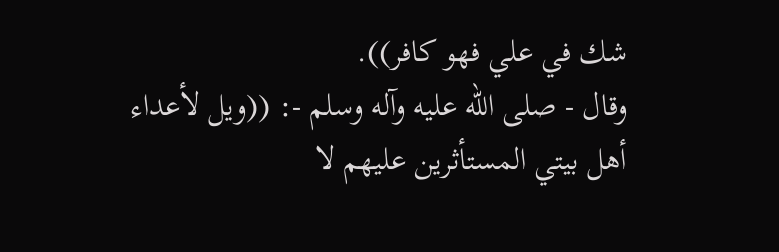شك في علي فهو كافر)).
وقال - صلى الله عليه وآله وسلم -: ((ويل لأعداء أهل بيتي المستأثرين عليهم لا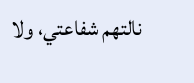نالتهم شفاعتي، ولا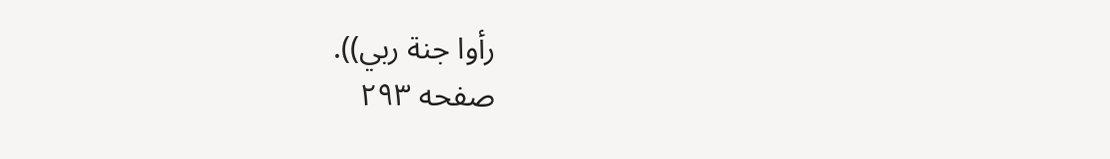رأوا جنة ربي)).
صفحه ۲۹۳